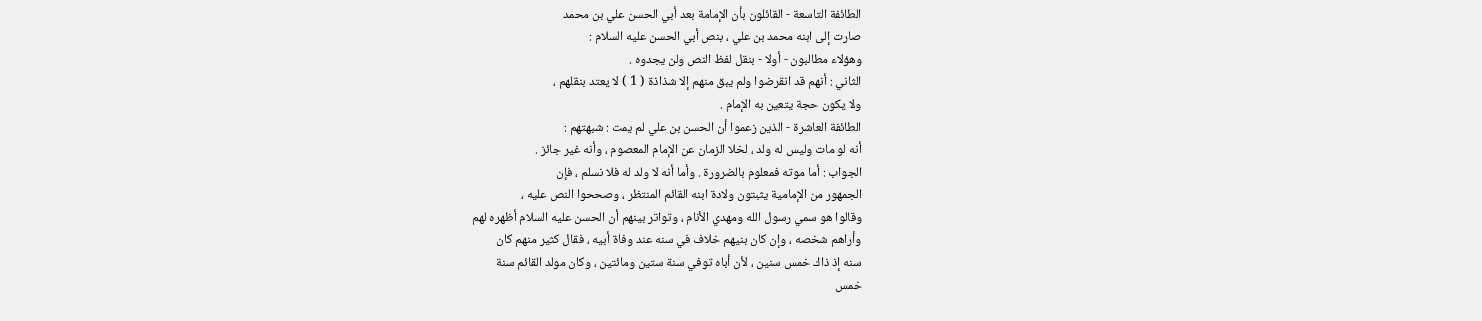الطائفة التاسعة - القائلون بأن الإمامة بعد أبي الحسن علي بن محمد
صارت إلى ابنه محمد بن علي ، بنص أبي الحسن عليه السلام :
وهؤلاء مطالبون - أولا - بنقل لفظ النص ولن يجدوه .
الثاني : أنهم قد انقرضوا ولم يبق منهم إلا شذاذة ( 1 ) لا يعتد بنقلهم ،
ولا يكون حجة يتعين به الإمام .
الطائفة العاشرة - الذين زعموا أن الحسن بن علي لم يمت : شبهتهم :
أنه لو مات وليس له ولد ، لخلا الزمان عن الإمام المعصوم ، وأنه غير جائز .
الجواب : أما موته فمعلوم بالضرورة . وأما أنه لا ولد له فلا نسلم ، فإن
الجمهور من الإمامية يثبتون ولادة ابنه القائم المنتظر ، وصححوا النص عليه ،
وقالوا هو سمي رسول الله ومهدي الأنام ، وتواتر بينهم أن الحسن عليه السلام أظهره لهم
وأراهم شخصه ، وإن كان بنيهم خلاف في سنه عند وفاة أبيه ، فقال كثير منهم كان
سنه إذ ذاك خمس سنين ، لأن أباه توفي سنة ستين ومائتين ، وكان مولد القائم سنة
خمس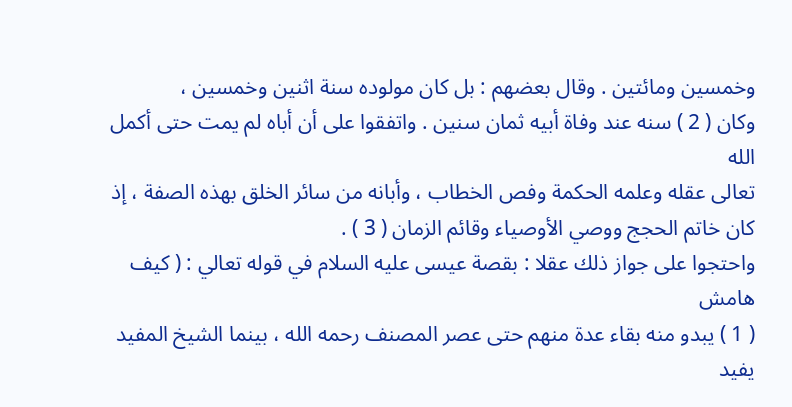وخمسين ومائتين . وقال بعضهم : بل كان مولوده سنة اثنين وخمسين ،
وكان ( 2 ) سنه عند وفاة أبيه ثمان سنين . واتفقوا على أن أباه لم يمت حتى أكمل الله
تعالى عقله وعلمه الحكمة وفص الخطاب ، وأبانه من سائر الخلق بهذه الصفة ، إذ
كان خاتم الحجج ووصي الأوصياء وقائم الزمان ( 3 ) .
واحتجوا على جواز ذلك عقلا : بقصة عيسى عليه السلام في قوله تعالي : ( كيف
هامش
( 1 ) يبدو منه بقاء عدة منهم حتى عصر المصنف رحمه الله ، بينما الشيخ المفيد يفيد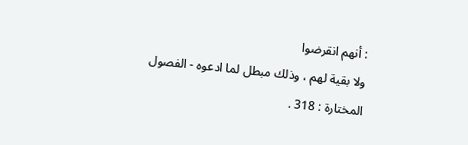: أنهم انقرضوا
ولا بقية لهم ، وذلك مبطل لما ادعوه - الفصول المختارة : 318 .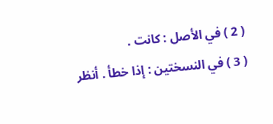( 2 ) في الأصل : كانت .
( 3 ) في النسختين : إذا خطأ . أنظر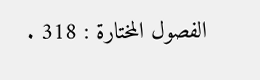الفصول المختارة : 318 .